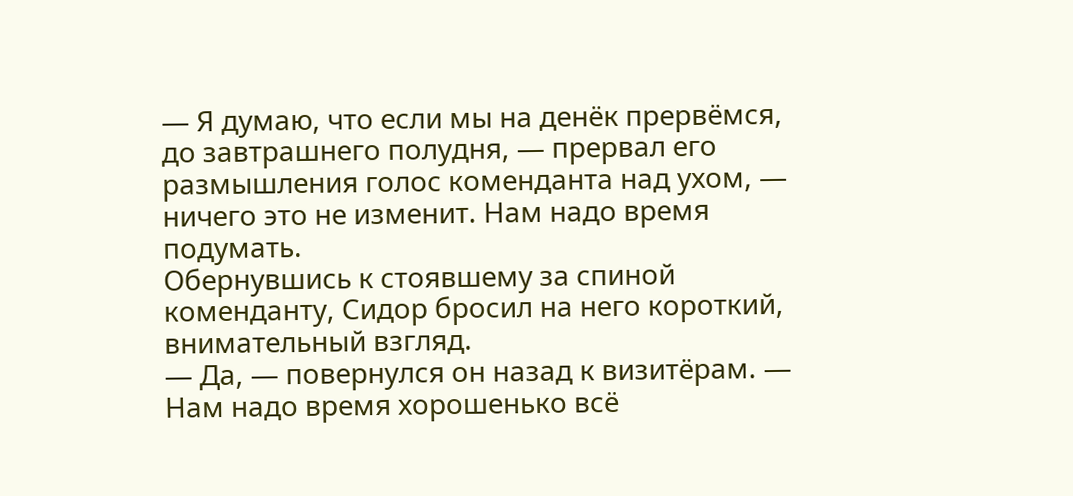— Я думаю, что если мы на денёк прервёмся, до завтрашнего полудня, — прервал его размышления голос коменданта над ухом, — ничего это не изменит. Нам надо время подумать.
Обернувшись к стоявшему за спиной коменданту, Сидор бросил на него короткий, внимательный взгляд.
— Да, — повернулся он назад к визитёрам. — Нам надо время хорошенько всё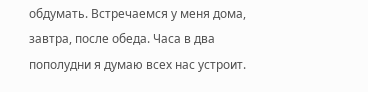обдумать. Встречаемся у меня дома, завтра, после обеда. Часа в два пополудни я думаю всех нас устроит.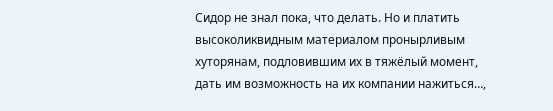Сидор не знал пока, что делать. Но и платить высоколиквидным материалом пронырливым хуторянам, подловившим их в тяжёлый момент, дать им возможность на их компании нажиться…,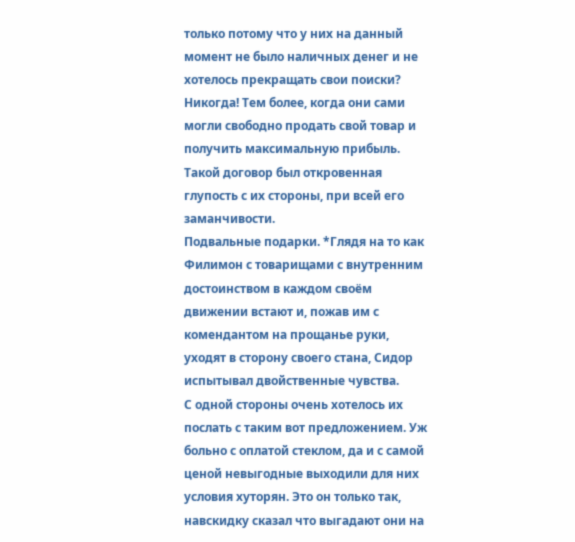только потому что у них на данный момент не было наличных денег и не хотелось прекращать свои поиски? Никогда! Тем более, когда они сами могли свободно продать свой товар и получить максимальную прибыль. Такой договор был откровенная глупость с их стороны, при всей его заманчивости.
Подвальные подарки. *Глядя на то как Филимон с товарищами с внутренним достоинством в каждом своём движении встают и, пожав им с комендантом на прощанье руки, уходят в сторону своего стана, Сидор испытывал двойственные чувства.
С одной стороны очень хотелось их послать с таким вот предложением. Уж больно с оплатой стеклом, да и с самой ценой невыгодные выходили для них условия хуторян. Это он только так, навскидку сказал что выгадают они на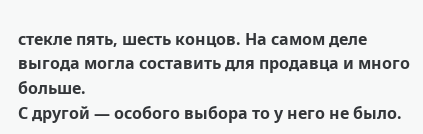стекле пять, шесть концов. На самом деле выгода могла составить для продавца и много больше.
С другой — особого выбора то у него не было.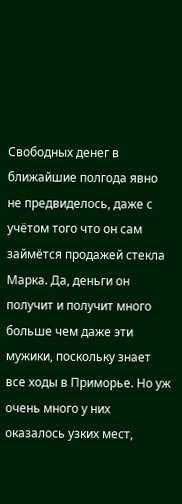Свободных денег в ближайшие полгода явно не предвиделось, даже с учётом того что он сам займётся продажей стекла Марка. Да, деньги он получит и получит много больше чем даже эти мужики, поскольку знает все ходы в Приморье. Но уж очень много у них оказалось узких мест,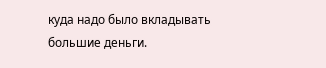куда надо было вкладывать большие деньги.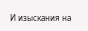И изыскания на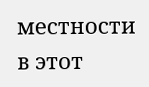местности в этот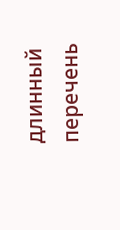длинный перечень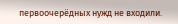первоочерёдных нужд не входили.